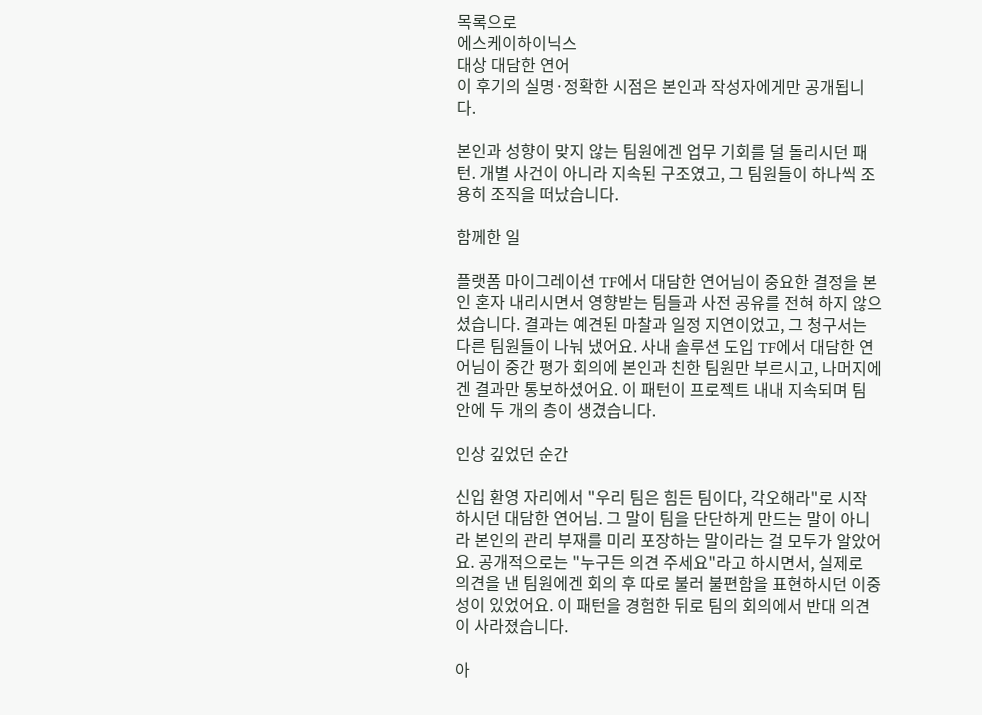목록으로
에스케이하이닉스
대상 대담한 연어
이 후기의 실명·정확한 시점은 본인과 작성자에게만 공개됩니다.

본인과 성향이 맞지 않는 팀원에겐 업무 기회를 덜 돌리시던 패턴. 개별 사건이 아니라 지속된 구조였고, 그 팀원들이 하나씩 조용히 조직을 떠났습니다.

함께한 일

플랫폼 마이그레이션 TF에서 대담한 연어님이 중요한 결정을 본인 혼자 내리시면서 영향받는 팀들과 사전 공유를 전혀 하지 않으셨습니다. 결과는 예견된 마찰과 일정 지연이었고, 그 청구서는 다른 팀원들이 나눠 냈어요. 사내 솔루션 도입 TF에서 대담한 연어님이 중간 평가 회의에 본인과 친한 팀원만 부르시고, 나머지에겐 결과만 통보하셨어요. 이 패턴이 프로젝트 내내 지속되며 팀 안에 두 개의 층이 생겼습니다.

인상 깊었던 순간

신입 환영 자리에서 "우리 팀은 힘든 팀이다, 각오해라"로 시작하시던 대담한 연어님. 그 말이 팀을 단단하게 만드는 말이 아니라 본인의 관리 부재를 미리 포장하는 말이라는 걸 모두가 알았어요. 공개적으로는 "누구든 의견 주세요"라고 하시면서, 실제로 의견을 낸 팀원에겐 회의 후 따로 불러 불편함을 표현하시던 이중성이 있었어요. 이 패턴을 경험한 뒤로 팀의 회의에서 반대 의견이 사라졌습니다.

아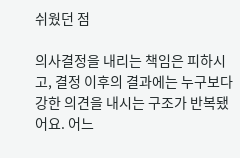쉬웠던 점

의사결정을 내리는 책임은 피하시고, 결정 이후의 결과에는 누구보다 강한 의견을 내시는 구조가 반복됐어요. 어느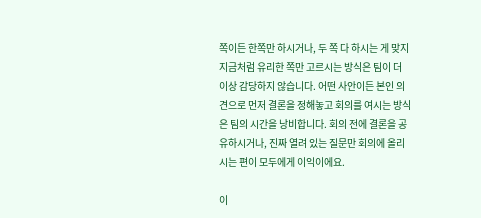쪽이든 한쪽만 하시거나, 두 쪽 다 하시는 게 맞지 지금처럼 유리한 쪽만 고르시는 방식은 팀이 더 이상 감당하지 않습니다. 어떤 사안이든 본인 의견으로 먼저 결론을 정해놓고 회의를 여시는 방식은 팀의 시간을 낭비합니다. 회의 전에 결론을 공유하시거나, 진짜 열려 있는 질문만 회의에 올리시는 편이 모두에게 이익이에요.

이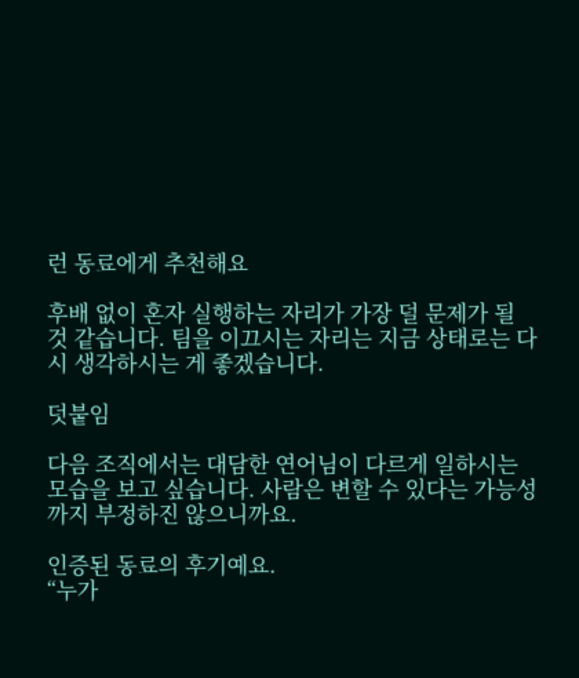런 동료에게 추천해요

후배 없이 혼자 실행하는 자리가 가장 덜 문제가 될 것 같습니다. 팀을 이끄시는 자리는 지금 상태로는 다시 생각하시는 게 좋겠습니다.

덧붙임

다음 조직에서는 대담한 연어님이 다르게 일하시는 모습을 보고 싶습니다. 사람은 변할 수 있다는 가능성까지 부정하진 않으니까요.

인증된 동료의 후기예요.
“누가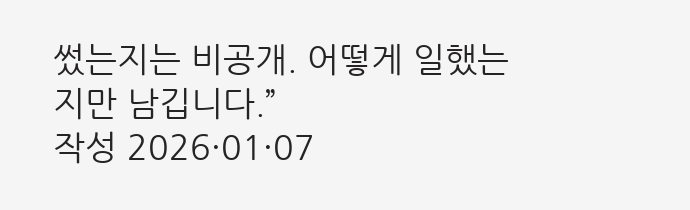썼는지는 비공개. 어떻게 일했는지만 남깁니다.”
작성 2026·01·07